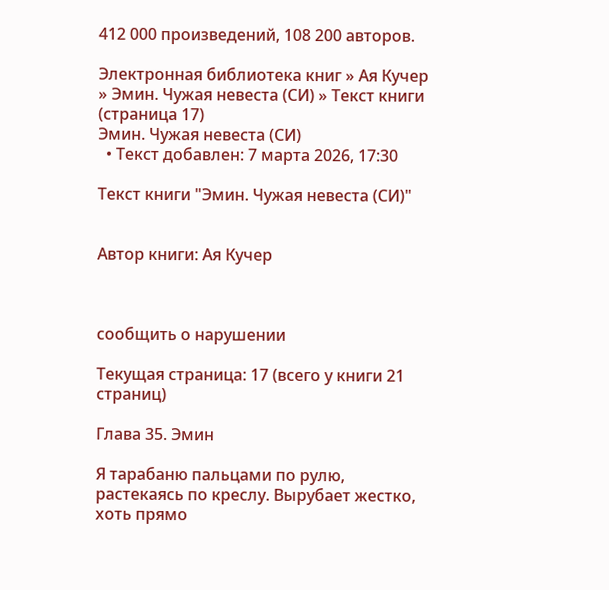412 000 произведений, 108 200 авторов.

Электронная библиотека книг » Ая Кучер » Эмин. Чужая невеста (СИ) » Текст книги (страница 17)
Эмин. Чужая невеста (СИ)
  • Текст добавлен: 7 марта 2026, 17:30

Текст книги "Эмин. Чужая невеста (СИ)"


Автор книги: Ая Кучер



сообщить о нарушении

Текущая страница: 17 (всего у книги 21 страниц)

Глава 35. Эмин

Я тарабаню пальцами по рулю, растекаясь по креслу. Вырубает жестко, хоть прямо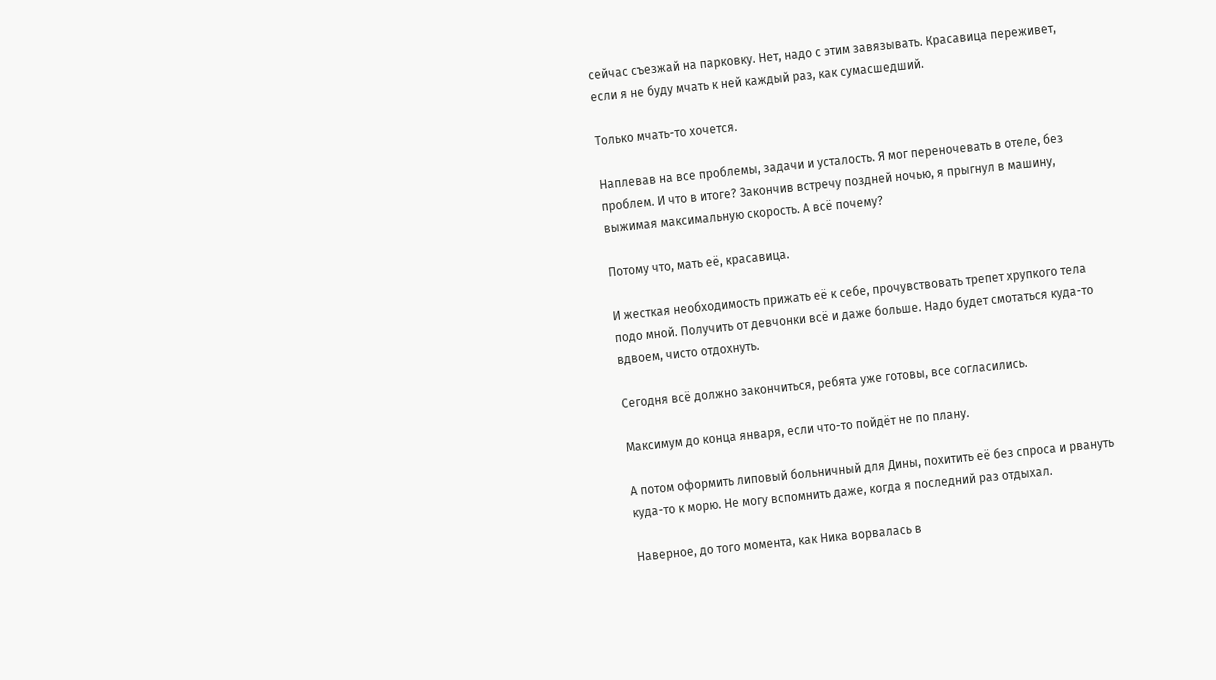сейчас съезжай на парковку. Нет, надо с этим завязывать. Красавица переживет, если я не буду мчать к ней каждый раз, как сумасшедший.

Только мчать-то хочется.

Наплевав на все проблемы, задачи и усталость. Я мог переночевать в отеле, без проблем. И что в итоге? Закончив встречу поздней ночью, я прыгнул в машину, выжимая максимальную скорость. А всё почему?

Потому что, мать её, красавица.

И жесткая необходимость прижать её к себе, прочувствовать трепет хрупкого тела подо мной. Получить от девчонки всё и даже больше. Надо будет смотаться куда-то вдвоем, чисто отдохнуть.

Сегодня всё должно закончиться, ребята уже готовы, все согласились.

Максимум до конца января, если что-то пойдёт не по плану.

А потом оформить липовый больничный для Дины, похитить её без спроса и рвануть куда-то к морю. Не могу вспомнить даже, когда я последний раз отдыхал.

Наверное, до того момента, как Ника ворвалась в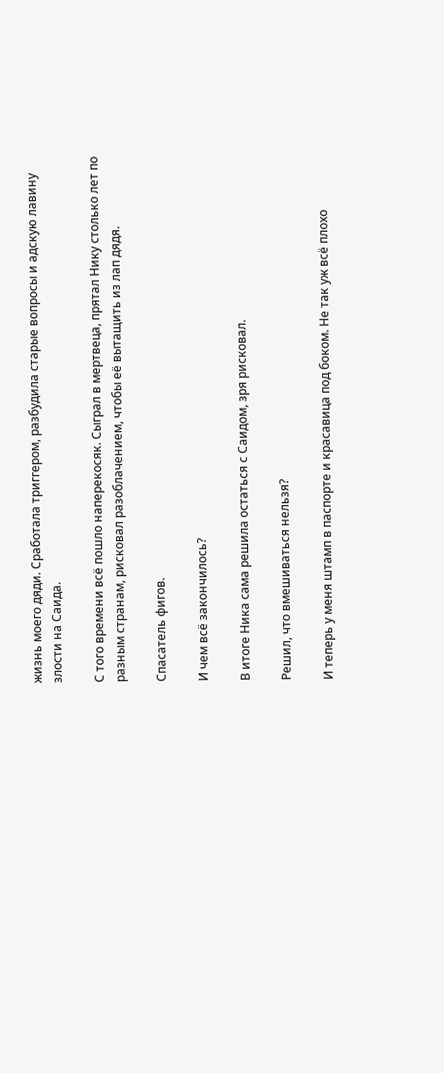жизнь моего дяди. Сработала триггером, разбудила старые вопросы и адскую лавину злости на Саида.

С того времени всё пошло наперекосяк. Сыграл в мертвеца, прятал Нику столько лет по разным странам, рисковал разоблачением, чтобы её вытащить из лап дядя.

Спасатель фигов.

И чем всё закончилось?

В итоге Ника сама решила остаться с Саидом, зря рисковал.

Решил, что вмешиваться нельзя?

И теперь у меня штамп в паспорте и красавица под боком. Не так уж всё плохо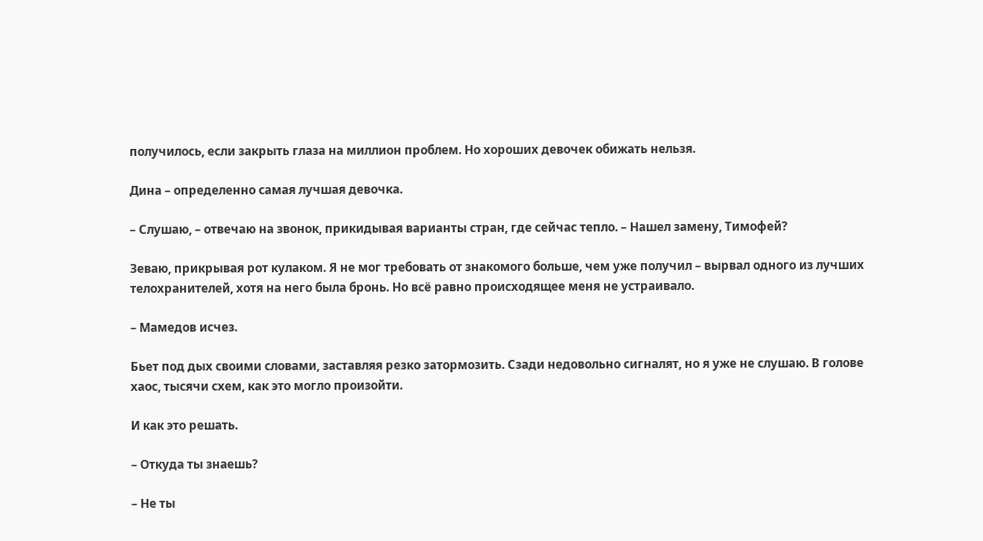получилось, если закрыть глаза на миллион проблем. Но хороших девочек обижать нельзя.

Дина – определенно самая лучшая девочка.

– Слушаю, – отвечаю на звонок, прикидывая варианты стран, где сейчас тепло. – Нашел замену, Тимофей?

Зеваю, прикрывая рот кулаком. Я не мог требовать от знакомого больше, чем уже получил – вырвал одного из лучших телохранителей, хотя на него была бронь. Но всё равно происходящее меня не устраивало.

– Мамедов исчез.

Бьет под дых своими словами, заставляя резко затормозить. Сзади недовольно сигналят, но я уже не слушаю. В голове хаос, тысячи схем, как это могло произойти.

И как это решать.

– Откуда ты знаешь?

– Не ты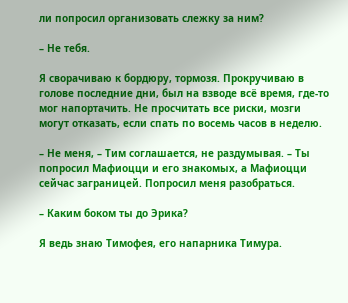ли попросил организовать слежку за ним?

– Не тебя.

Я сворачиваю к бордюру, тормозя. Прокручиваю в голове последние дни, был на взводе всё время, где-то мог напортачить. Не просчитать все риски, мозги могут отказать, если спать по восемь часов в неделю.

– Не меня, – Тим соглашается, не раздумывая. – Ты попросил Мафиоцци и его знакомых, а Мафиоцци сейчас заграницей. Попросил меня разобраться.

– Каким боком ты до Эрика?

Я ведь знаю Тимофея, его напарника Тимура.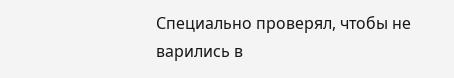Специально проверял, чтобы не варились в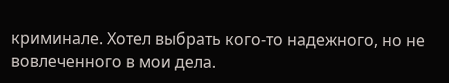криминале. Хотел выбрать кого-то надежного, но не вовлеченного в мои дела.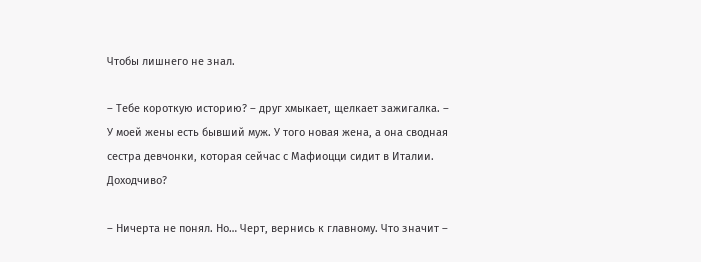Чтобы лишнего не знал.

– Тебе короткую историю? – друг хмыкает, щелкает зажигалка. – У моей жены есть бывший муж. У того новая жена, а она сводная сестра девчонки, которая сейчас с Мафиоцци сидит в Италии. Доходчиво?

– Ничерта не понял. Но… Черт, вернись к главному. Что значит –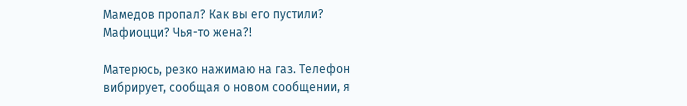Мамедов пропал? Как вы его пустили? Мафиоцци? Чья-то жена?!

Матерюсь, резко нажимаю на газ. Телефон вибрирует, сообщая о новом сообщении, я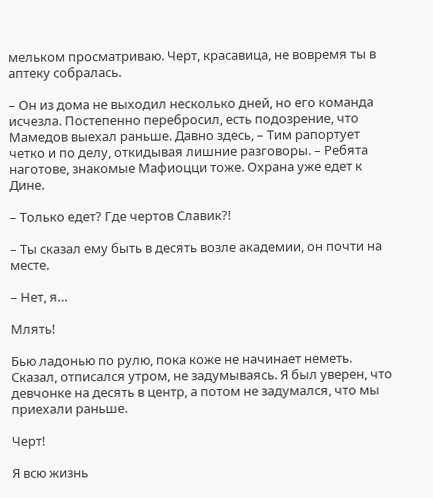мельком просматриваю. Черт, красавица, не вовремя ты в аптеку собралась.

– Он из дома не выходил несколько дней, но его команда исчезла. Постепенно перебросил, есть подозрение, что Мамедов выехал раньше. Давно здесь, – Тим рапортует четко и по делу, откидывая лишние разговоры. – Ребята наготове, знакомые Мафиоцци тоже. Охрана уже едет к Дине.

– Только едет? Где чертов Славик?!

– Ты сказал ему быть в десять возле академии, он почти на месте.

– Нет, я…

Млять!

Бью ладонью по рулю, пока коже не начинает неметь. Сказал, отписался утром, не задумываясь. Я был уверен, что девчонке на десять в центр, а потом не задумался, что мы приехали раньше.

Черт!

Я всю жизнь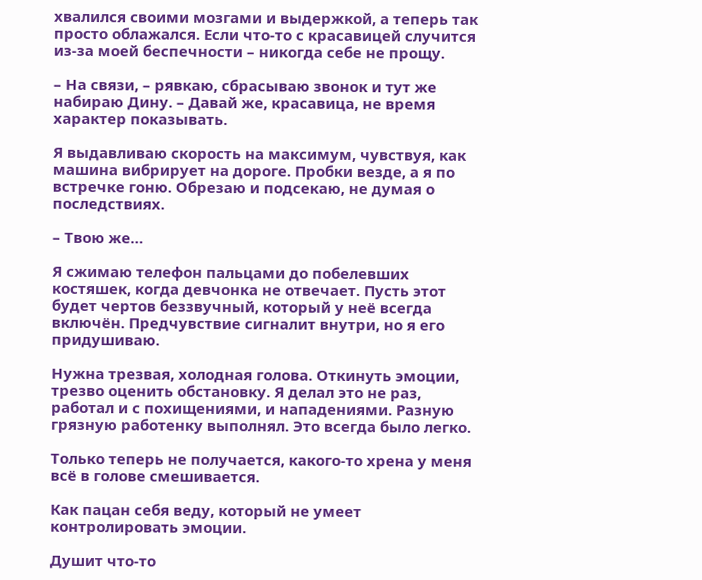хвалился своими мозгами и выдержкой, а теперь так просто облажался. Если что-то с красавицей случится из-за моей беспечности – никогда себе не прощу.

– На связи, – рявкаю, сбрасываю звонок и тут же набираю Дину. – Давай же, красавица, не время характер показывать.

Я выдавливаю скорость на максимум, чувствуя, как машина вибрирует на дороге. Пробки везде, а я по встречке гоню. Обрезаю и подсекаю, не думая о последствиях.

– Твою же…

Я сжимаю телефон пальцами до побелевших костяшек, когда девчонка не отвечает. Пусть этот будет чертов беззвучный, который у неё всегда включён. Предчувствие сигналит внутри, но я его придушиваю.

Нужна трезвая, холодная голова. Откинуть эмоции, трезво оценить обстановку. Я делал это не раз, работал и с похищениями, и нападениями. Разную грязную работенку выполнял. Это всегда было легко.

Только теперь не получается, какого-то хрена у меня всё в голове смешивается.

Как пацан себя веду, который не умеет контролировать эмоции.

Душит что-то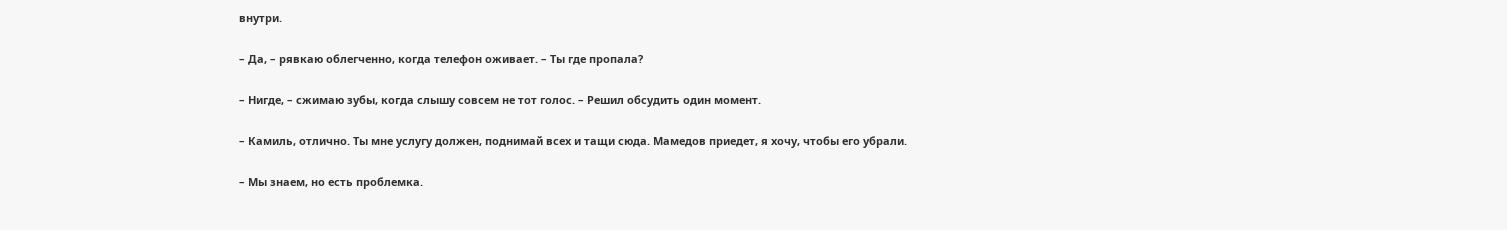внутри.

– Да, – рявкаю облегченно, когда телефон оживает. – Ты где пропала?

– Нигде, – сжимаю зубы, когда слышу совсем не тот голос. – Решил обсудить один момент.

– Камиль, отлично. Ты мне услугу должен, поднимай всех и тащи сюда. Мамедов приедет, я хочу, чтобы его убрали.

– Мы знаем, но есть проблемка.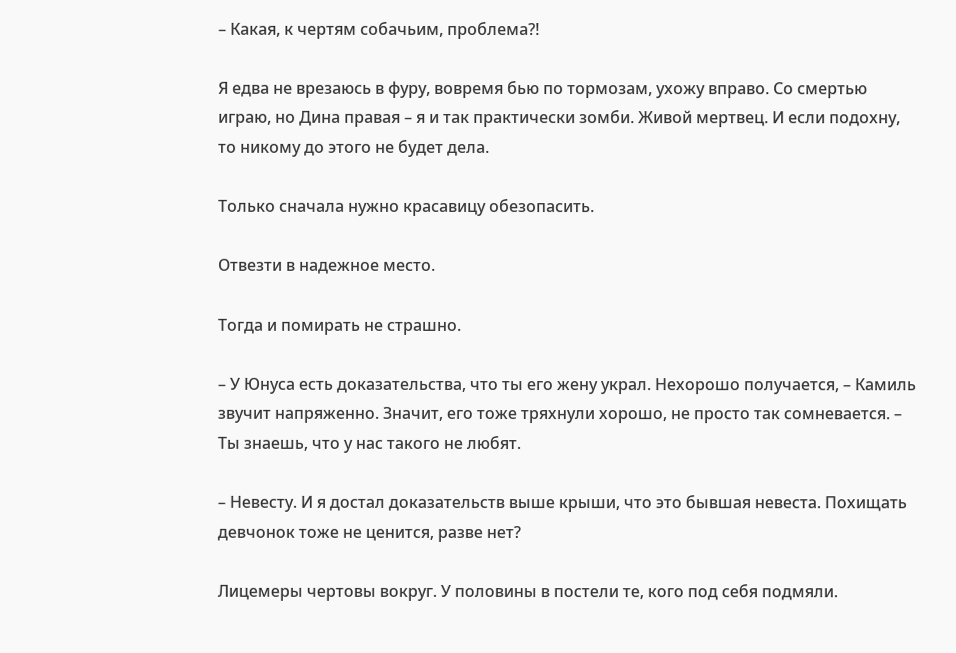– Какая, к чертям собачьим, проблема?!

Я едва не врезаюсь в фуру, вовремя бью по тормозам, ухожу вправо. Со смертью играю, но Дина правая – я и так практически зомби. Живой мертвец. И если подохну, то никому до этого не будет дела.

Только сначала нужно красавицу обезопасить.

Отвезти в надежное место.

Тогда и помирать не страшно.

– У Юнуса есть доказательства, что ты его жену украл. Нехорошо получается, – Камиль звучит напряженно. Значит, его тоже тряхнули хорошо, не просто так сомневается. – Ты знаешь, что у нас такого не любят.

– Невесту. И я достал доказательств выше крыши, что это бывшая невеста. Похищать девчонок тоже не ценится, разве нет?

Лицемеры чертовы вокруг. У половины в постели те, кого под себя подмяли.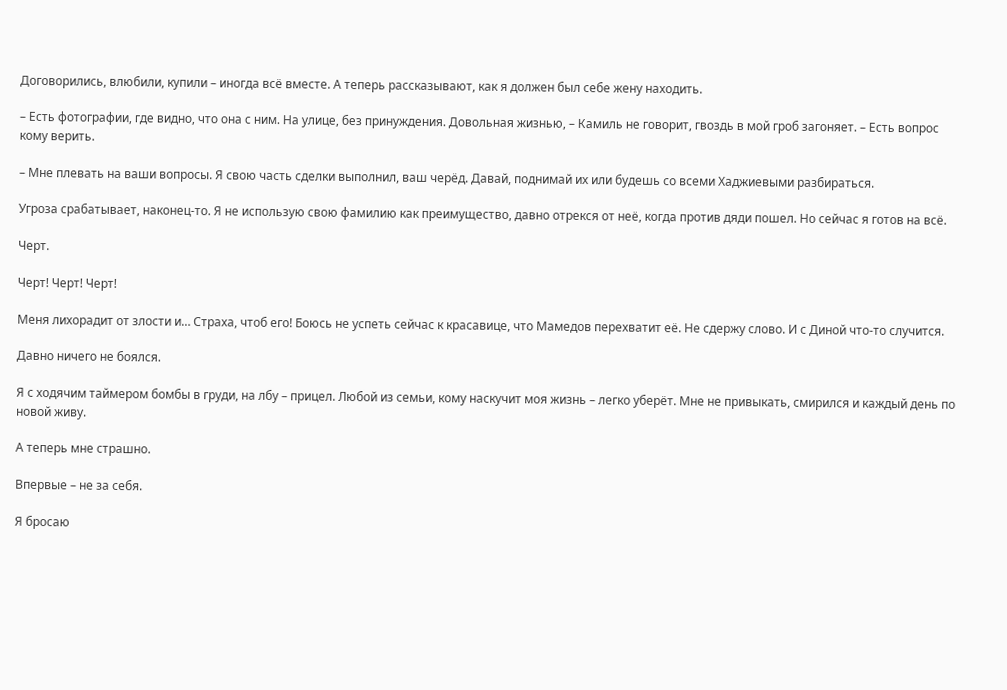Договорились, влюбили, купили – иногда всё вместе. А теперь рассказывают, как я должен был себе жену находить.

– Есть фотографии, где видно, что она с ним. На улице, без принуждения. Довольная жизнью, – Камиль не говорит, гвоздь в мой гроб загоняет. – Есть вопрос кому верить.

– Мне плевать на ваши вопросы. Я свою часть сделки выполнил, ваш черёд. Давай, поднимай их или будешь со всеми Хаджиевыми разбираться.

Угроза срабатывает, наконец-то. Я не использую свою фамилию как преимущество, давно отрекся от неё, когда против дяди пошел. Но сейчас я готов на всё.

Черт.

Черт! Черт! Черт!

Меня лихорадит от злости и… Страха, чтоб его! Боюсь не успеть сейчас к красавице, что Мамедов перехватит её. Не сдержу слово. И с Диной что-то случится.

Давно ничего не боялся.

Я с ходячим таймером бомбы в груди, на лбу – прицел. Любой из семьи, кому наскучит моя жизнь – легко уберёт. Мне не привыкать, смирился и каждый день по новой живу.

А теперь мне страшно.

Впервые – не за себя.

Я бросаю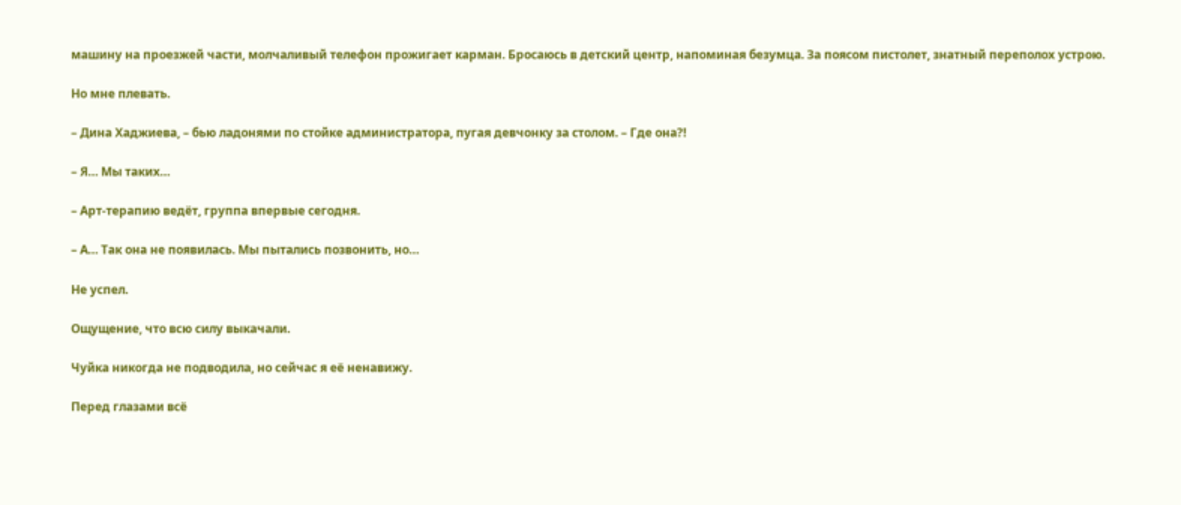машину на проезжей части, молчаливый телефон прожигает карман. Бросаюсь в детский центр, напоминая безумца. За поясом пистолет, знатный переполох устрою.

Но мне плевать.

– Дина Хаджиева, – бью ладонями по стойке администратора, пугая девчонку за столом. – Где она?!

– Я… Мы таких…

– Арт-терапию ведёт, группа впервые сегодня.

– А… Так она не появилась. Мы пытались позвонить, но…

Не успел.

Ощущение, что всю силу выкачали.

Чуйка никогда не подводила, но сейчас я её ненавижу.

Перед глазами всё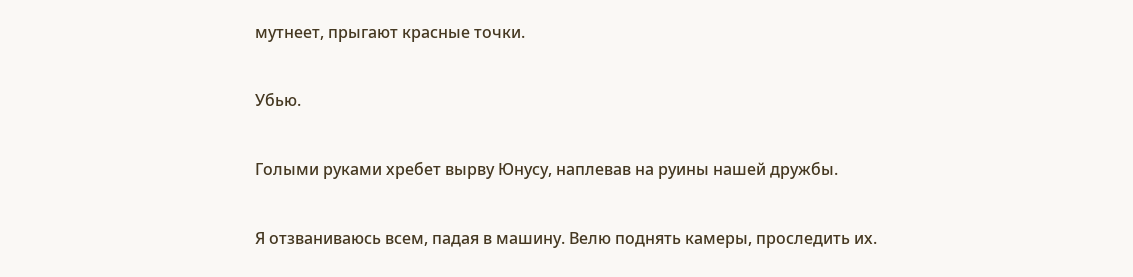мутнеет, прыгают красные точки.

Убью.

Голыми руками хребет вырву Юнусу, наплевав на руины нашей дружбы.

Я отзваниваюсь всем, падая в машину. Велю поднять камеры, проследить их.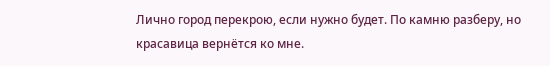Лично город перекрою, если нужно будет. По камню разберу, но красавица вернётся ко мне.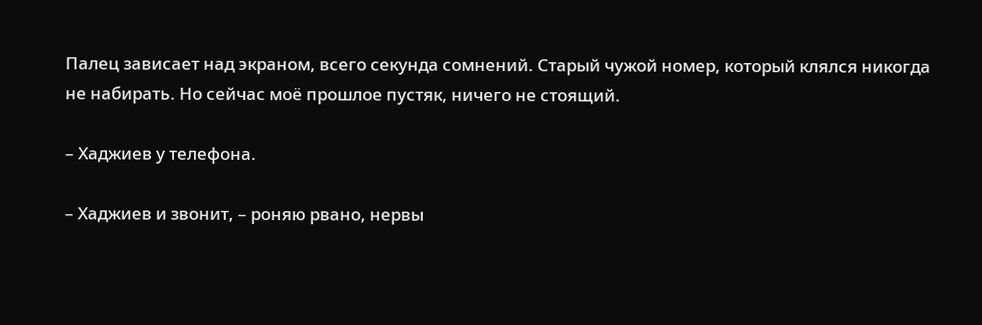Палец зависает над экраном, всего секунда сомнений. Старый чужой номер, который клялся никогда не набирать. Но сейчас моё прошлое пустяк, ничего не стоящий.

– Хаджиев у телефона.

– Хаджиев и звонит, – роняю рвано, нервы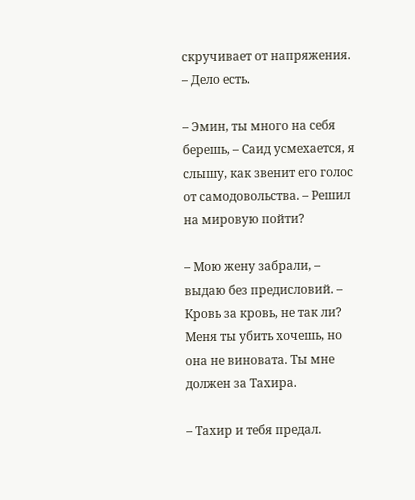скручивает от напряжения. – Дело есть.

– Эмин, ты много на себя берешь, – Саид усмехается, я слышу, как звенит его голос от самодовольства. – Решил на мировую пойти?

– Мою жену забрали, – выдаю без предисловий. – Кровь за кровь, не так ли? Меня ты убить хочешь, но она не виновата. Ты мне должен за Тахира.

– Тахир и тебя предал.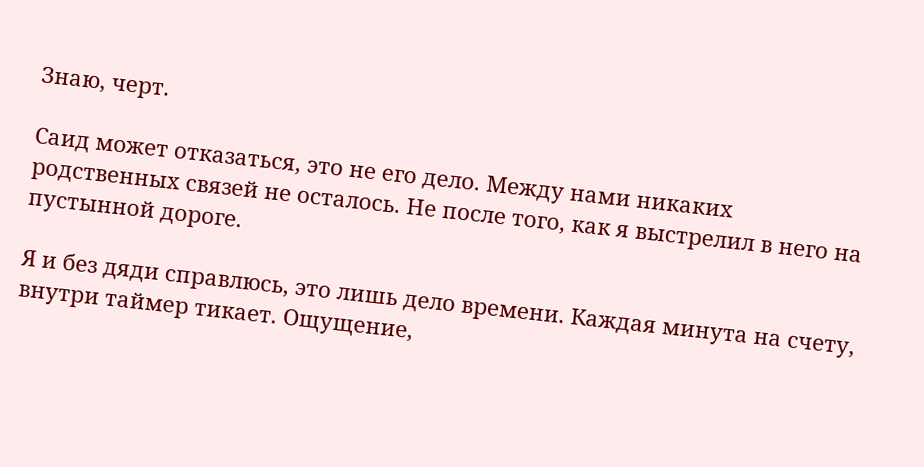Знаю, черт.

Саид может отказаться, это не его дело. Между нами никаких родственных связей не осталось. Не после того, как я выстрелил в него на пустынной дороге.

Я и без дяди справлюсь, это лишь дело времени. Каждая минута на счету, внутри таймер тикает. Ощущение,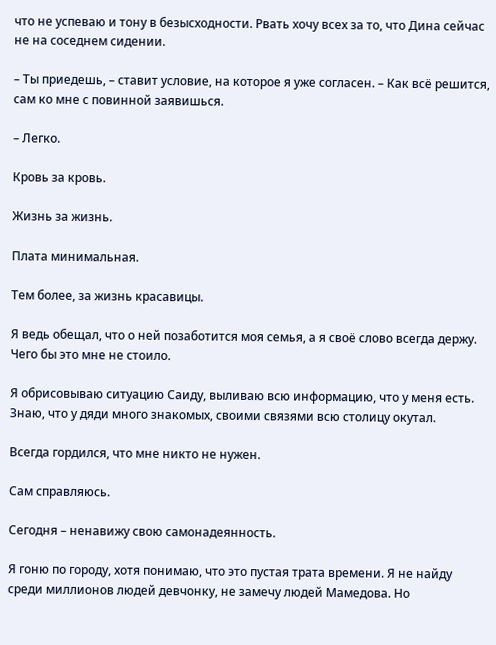что не успеваю и тону в безысходности. Рвать хочу всех за то, что Дина сейчас не на соседнем сидении.

– Ты приедешь, – ставит условие, на которое я уже согласен. – Как всё решится, сам ко мне с повинной заявишься.

– Легко.

Кровь за кровь.

Жизнь за жизнь.

Плата минимальная.

Тем более, за жизнь красавицы.

Я ведь обещал, что о ней позаботится моя семья, а я своё слово всегда держу. Чего бы это мне не стоило.

Я обрисовываю ситуацию Саиду, выливаю всю информацию, что у меня есть. Знаю, что у дяди много знакомых, своими связями всю столицу окутал.

Всегда гордился, что мне никто не нужен.

Сам справляюсь.

Сегодня – ненавижу свою самонадеянность.

Я гоню по городу, хотя понимаю, что это пустая трата времени. Я не найду среди миллионов людей девчонку, не замечу людей Мамедова. Но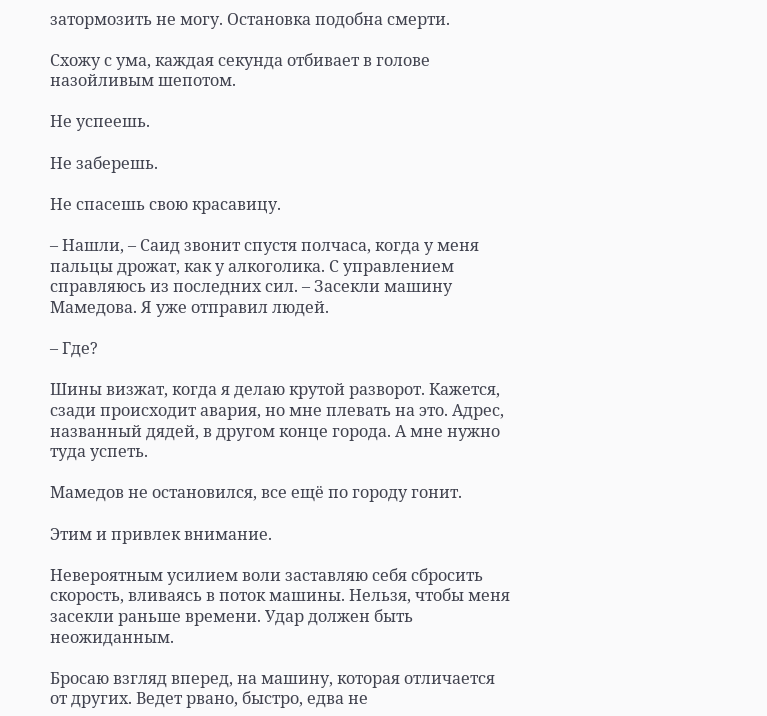затормозить не могу. Остановка подобна смерти.

Схожу с ума, каждая секунда отбивает в голове назойливым шепотом.

Не успеешь.

Не заберешь.

Не спасешь свою красавицу.

– Нашли, – Саид звонит спустя полчаса, когда у меня пальцы дрожат, как у алкоголика. С управлением справляюсь из последних сил. – Засекли машину Мамедова. Я уже отправил людей.

– Где?

Шины визжат, когда я делаю крутой разворот. Кажется, сзади происходит авария, но мне плевать на это. Адрес, названный дядей, в другом конце города. А мне нужно туда успеть.

Мамедов не остановился, все ещё по городу гонит.

Этим и привлек внимание.

Невероятным усилием воли заставляю себя сбросить скорость, вливаясь в поток машины. Нельзя, чтобы меня засекли раньше времени. Удар должен быть неожиданным.

Бросаю взгляд вперед, на машину, которая отличается от других. Ведет рвано, быстро, едва не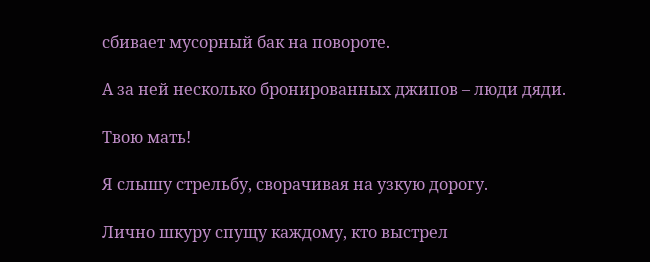сбивает мусорный бак на повороте.

А за ней несколько бронированных джипов – люди дяди.

Твою мать!

Я слышу стрельбу, сворачивая на узкую дорогу.

Лично шкуру спущу каждому, кто выстрел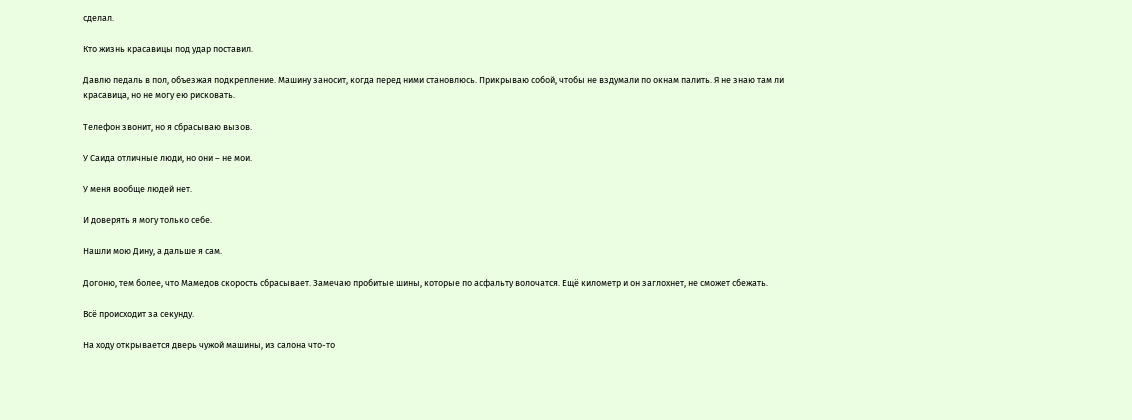сделал.

Кто жизнь красавицы под удар поставил.

Давлю педаль в пол, объезжая подкрепление. Машину заносит, когда перед ними становлюсь. Прикрываю собой, чтобы не вздумали по окнам палить. Я не знаю там ли красавица, но не могу ею рисковать.

Телефон звонит, но я сбрасываю вызов.

У Саида отличные люди, но они – не мои.

У меня вообще людей нет.

И доверять я могу только себе.

Нашли мою Дину, а дальше я сам.

Догоню, тем более, что Мамедов скорость сбрасывает. Замечаю пробитые шины, которые по асфальту волочатся. Ещё километр и он заглохнет, не сможет сбежать.

Всё происходит за секунду.

На ходу открывается дверь чужой машины, из салона что-то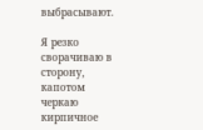выбрасывают.

Я резко сворачиваю в сторону, капотом черкаю кирпичное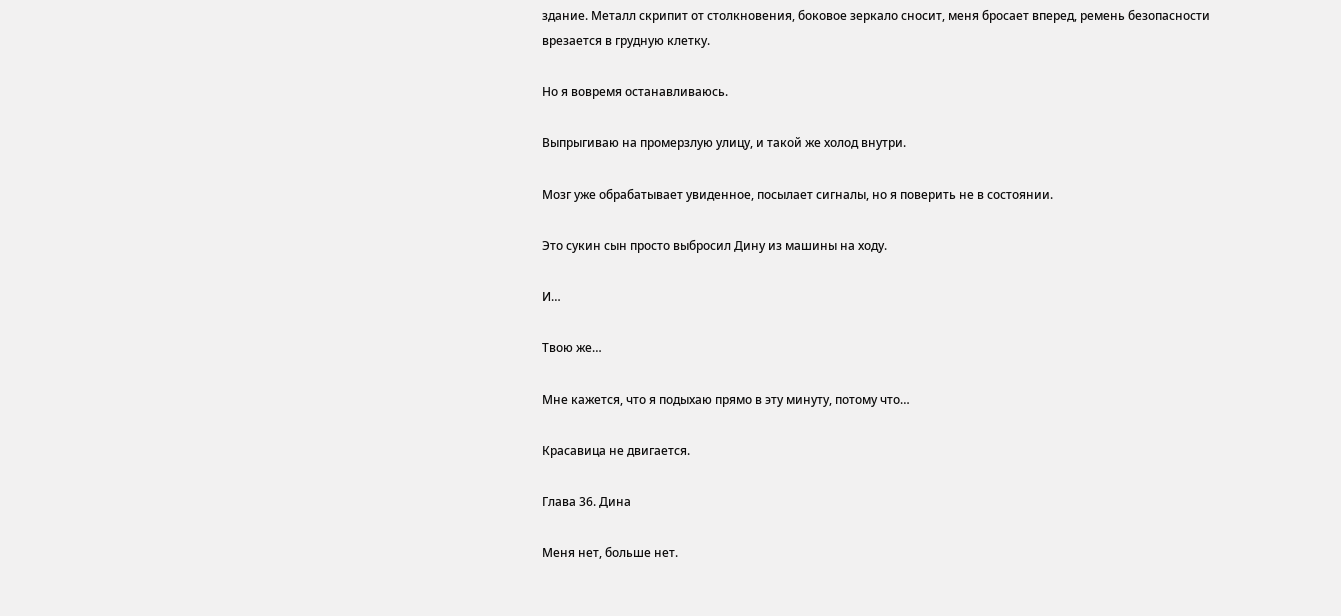здание. Металл скрипит от столкновения, боковое зеркало сносит, меня бросает вперед, ремень безопасности врезается в грудную клетку.

Но я вовремя останавливаюсь.

Выпрыгиваю на промерзлую улицу, и такой же холод внутри.

Мозг уже обрабатывает увиденное, посылает сигналы, но я поверить не в состоянии.

Это сукин сын просто выбросил Дину из машины на ходу.

И…

Твою же…

Мне кажется, что я подыхаю прямо в эту минуту, потому что…

Красавица не двигается.

Глава 36. Дина

Меня нет, больше нет.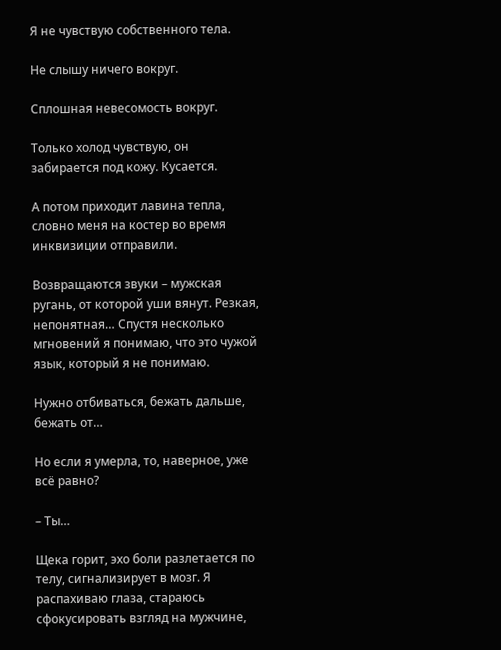Я не чувствую собственного тела.

Не слышу ничего вокруг.

Сплошная невесомость вокруг.

Только холод чувствую, он забирается под кожу. Кусается.

А потом приходит лавина тепла, словно меня на костер во время инквизиции отправили.

Возвращаются звуки – мужская ругань, от которой уши вянут. Резкая, непонятная… Спустя несколько мгновений я понимаю, что это чужой язык, который я не понимаю.

Нужно отбиваться, бежать дальше, бежать от…

Но если я умерла, то, наверное, уже всё равно?

– Ты…

Щека горит, эхо боли разлетается по телу, сигнализирует в мозг. Я распахиваю глаза, стараюсь сфокусировать взгляд на мужчине,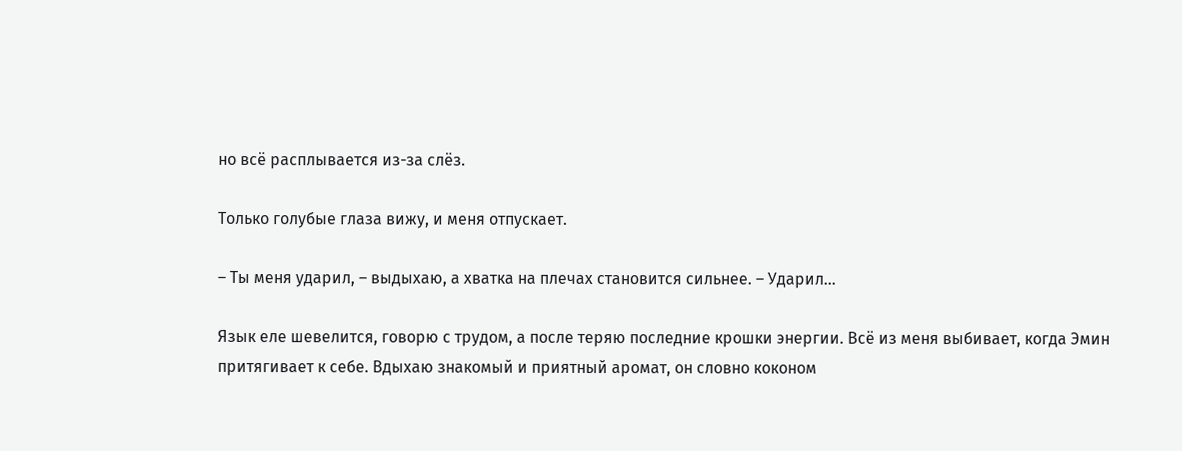но всё расплывается из-за слёз.

Только голубые глаза вижу, и меня отпускает.

– Ты меня ударил, – выдыхаю, а хватка на плечах становится сильнее. – Ударил…

Язык еле шевелится, говорю с трудом, а после теряю последние крошки энергии. Всё из меня выбивает, когда Эмин притягивает к себе. Вдыхаю знакомый и приятный аромат, он словно коконом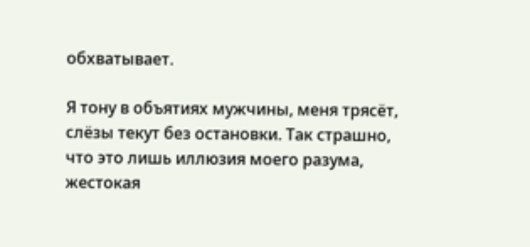обхватывает.

Я тону в объятиях мужчины, меня трясёт, слёзы текут без остановки. Так страшно, что это лишь иллюзия моего разума, жестокая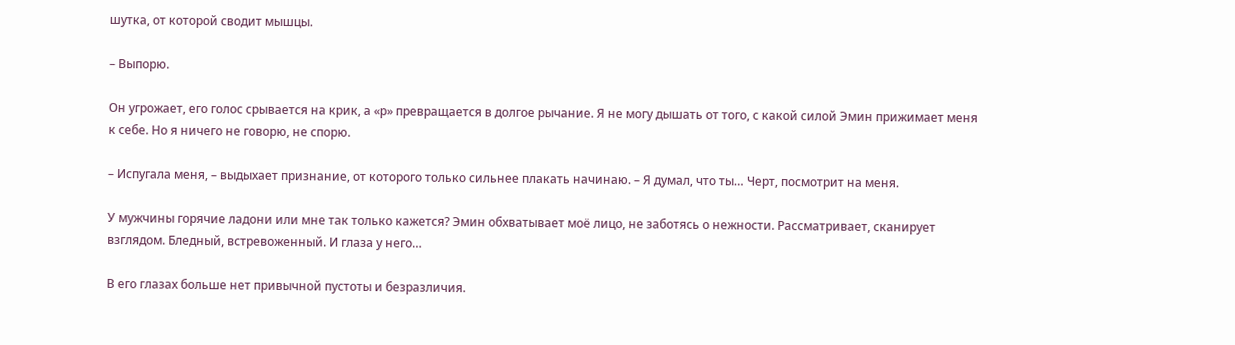шутка, от которой сводит мышцы.

– Выпорю.

Он угрожает, его голос срывается на крик, а «р» превращается в долгое рычание. Я не могу дышать от того, с какой силой Эмин прижимает меня к себе. Но я ничего не говорю, не спорю.

– Испугала меня, – выдыхает признание, от которого только сильнее плакать начинаю. – Я думал, что ты… Черт, посмотрит на меня.

У мужчины горячие ладони или мне так только кажется? Эмин обхватывает моё лицо, не заботясь о нежности. Рассматривает, сканирует взглядом. Бледный, встревоженный. И глаза у него…

В его глазах больше нет привычной пустоты и безразличия.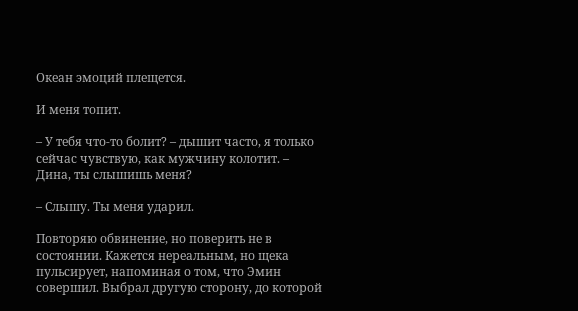Океан эмоций плещется.

И меня топит.

– У тебя что-то болит? – дышит часто, я только сейчас чувствую, как мужчину колотит. – Дина, ты слышишь меня?

– Слышу. Ты меня ударил.

Повторяю обвинение, но поверить не в состоянии. Кажется нереальным, но щека пульсирует, напоминая о том, что Эмин совершил. Выбрал другую сторону, до которой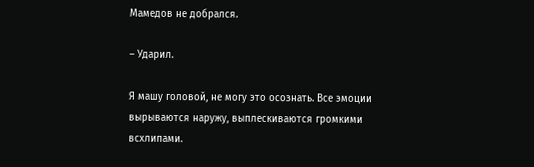Мамедов не добрался.

– Ударил.

Я машу головой, не могу это осознать. Все эмоции вырываются наружу, выплескиваются громкими всхлипами.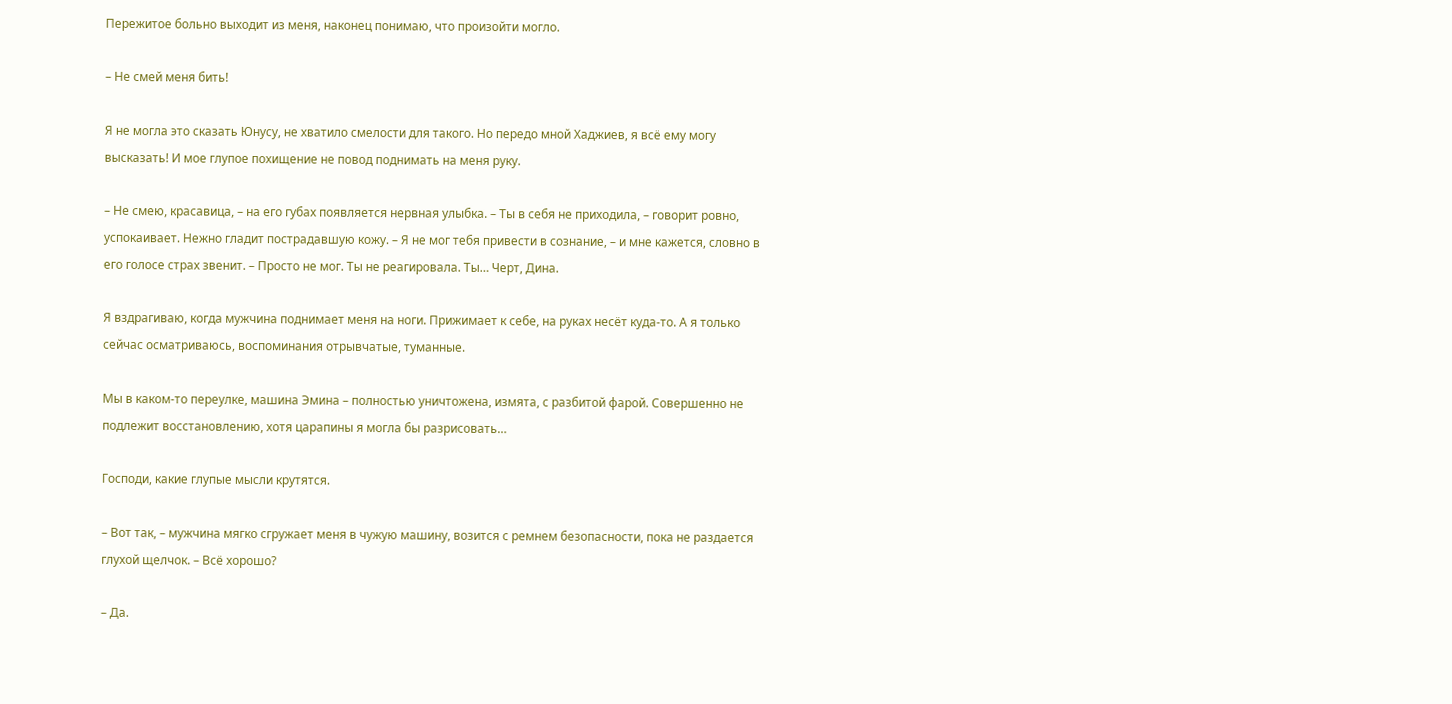Пережитое больно выходит из меня, наконец понимаю, что произойти могло.

– Не смей меня бить!

Я не могла это сказать Юнусу, не хватило смелости для такого. Но передо мной Хаджиев, я всё ему могу высказать! И мое глупое похищение не повод поднимать на меня руку.

– Не смею, красавица, – на его губах появляется нервная улыбка. – Ты в себя не приходила, – говорит ровно, успокаивает. Нежно гладит пострадавшую кожу. – Я не мог тебя привести в сознание, – и мне кажется, словно в его голосе страх звенит. – Просто не мог. Ты не реагировала. Ты… Черт, Дина.

Я вздрагиваю, когда мужчина поднимает меня на ноги. Прижимает к себе, на руках несёт куда-то. А я только сейчас осматриваюсь, воспоминания отрывчатые, туманные.

Мы в каком-то переулке, машина Эмина – полностью уничтожена, измята, с разбитой фарой. Совершенно не подлежит восстановлению, хотя царапины я могла бы разрисовать…

Господи, какие глупые мысли крутятся.

– Вот так, – мужчина мягко сгружает меня в чужую машину, возится с ремнем безопасности, пока не раздается глухой щелчок. – Всё хорошо?

– Да.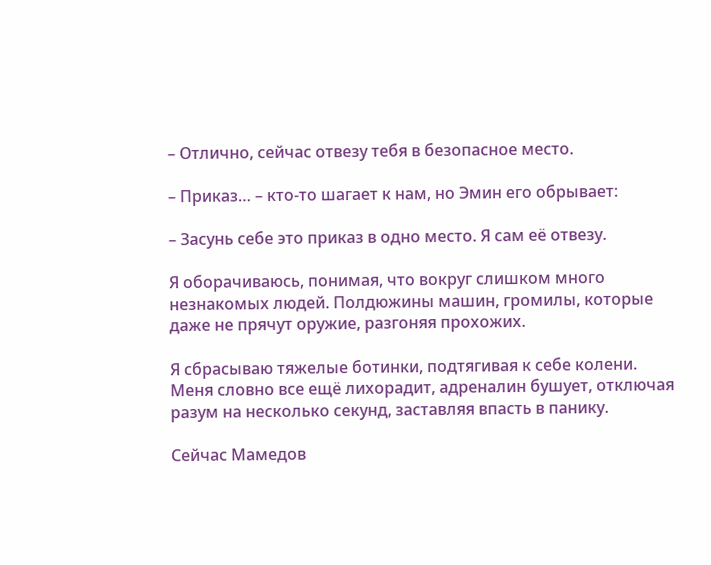– Отлично, сейчас отвезу тебя в безопасное место.

– Приказ… – кто-то шагает к нам, но Эмин его обрывает:

– Засунь себе это приказ в одно место. Я сам её отвезу.

Я оборачиваюсь, понимая, что вокруг слишком много незнакомых людей. Полдюжины машин, громилы, которые даже не прячут оружие, разгоняя прохожих.

Я сбрасываю тяжелые ботинки, подтягивая к себе колени. Меня словно все ещё лихорадит, адреналин бушует, отключая разум на несколько секунд, заставляя впасть в панику.

Сейчас Мамедов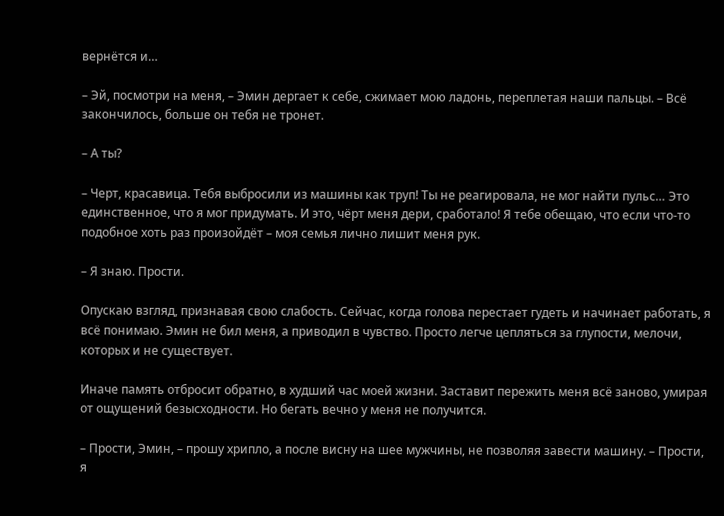вернётся и…

– Эй, посмотри на меня, – Эмин дергает к себе, сжимает мою ладонь, переплетая наши пальцы. – Всё закончилось, больше он тебя не тронет.

– А ты?

– Черт, красавица. Тебя выбросили из машины как труп! Ты не реагировала, не мог найти пульс… Это единственное, что я мог придумать. И это, чёрт меня дери, сработало! Я тебе обещаю, что если что-то подобное хоть раз произойдёт – моя семья лично лишит меня рук.

– Я знаю. Прости.

Опускаю взгляд, признавая свою слабость. Сейчас, когда голова перестает гудеть и начинает работать, я всё понимаю. Эмин не бил меня, а приводил в чувство. Просто легче цепляться за глупости, мелочи, которых и не существует.

Иначе память отбросит обратно, в худший час моей жизни. Заставит пережить меня всё заново, умирая от ощущений безысходности. Но бегать вечно у меня не получится.

– Прости, Эмин, – прошу хрипло, а после висну на шее мужчины, не позволяя завести машину. – Прости, я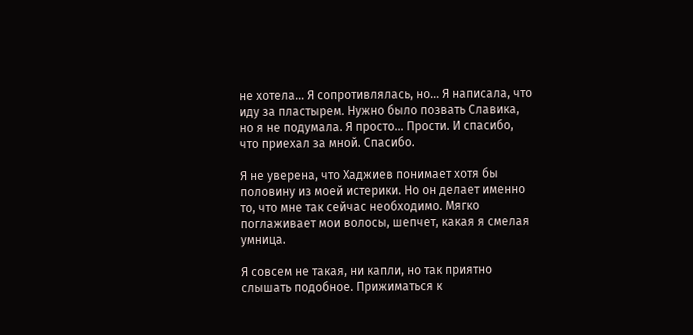не хотела… Я сопротивлялась, но… Я написала, что иду за пластырем. Нужно было позвать Славика, но я не подумала. Я просто… Прости. И спасибо, что приехал за мной. Спасибо.

Я не уверена, что Хаджиев понимает хотя бы половину из моей истерики. Но он делает именно то, что мне так сейчас необходимо. Мягко поглаживает мои волосы, шепчет, какая я смелая умница.

Я совсем не такая, ни капли, но так приятно слышать подобное. Прижиматься к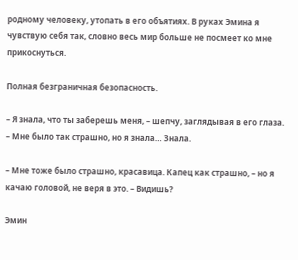родному человеку, утопать в его объятиях. В руках Эмина я чувствую себя так, словно весь мир больше не посмеет ко мне прикоснуться.

Полная безграничная безопасность.

– Я знала, что ты заберешь меня, – шепчу, заглядывая в его глаза. – Мне было так страшно, но я знала… Знала.

– Мне тоже было страшно, красавица. Капец как страшно, – но я качаю головой, не веря в это. – Видишь?

Эмин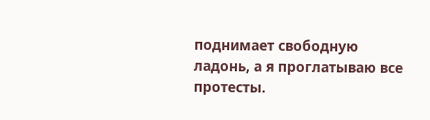поднимает свободную ладонь, а я проглатываю все протесты.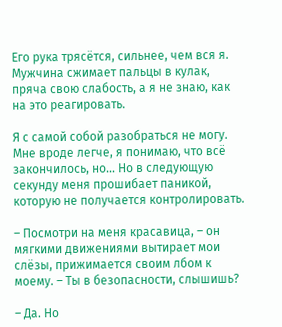Его рука трясётся, сильнее, чем вся я. Мужчина сжимает пальцы в кулак, пряча свою слабость, а я не знаю, как на это реагировать.

Я с самой собой разобраться не могу. Мне вроде легче, я понимаю, что всё закончилось, но… Но в следующую секунду меня прошибает паникой, которую не получается контролировать.

– Посмотри на меня красавица, – он мягкими движениями вытирает мои слёзы, прижимается своим лбом к моему. – Ты в безопасности, слышишь?

– Да. Но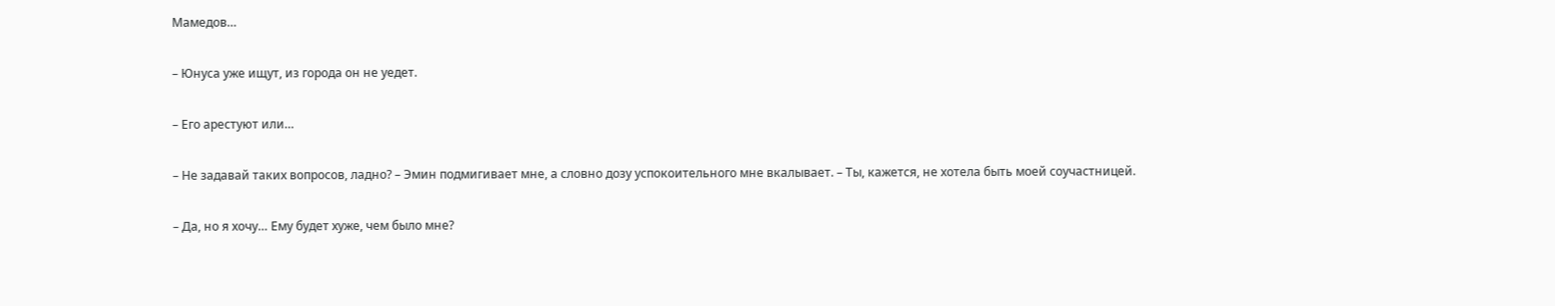Мамедов…

– Юнуса уже ищут, из города он не уедет.

– Его арестуют или…

– Не задавай таких вопросов, ладно? – Эмин подмигивает мне, а словно дозу успокоительного мне вкалывает. – Ты, кажется, не хотела быть моей соучастницей.

– Да, но я хочу… Ему будет хуже, чем было мне?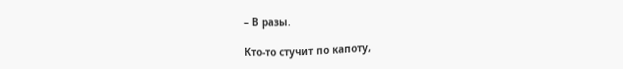– В разы.

Кто-то стучит по капоту,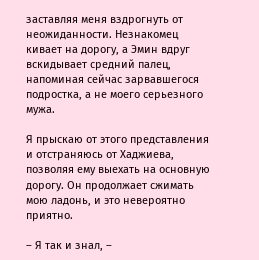заставляя меня вздрогнуть от неожиданности. Незнакомец кивает на дорогу, а Эмин вдруг вскидывает средний палец, напоминая сейчас зарвавшегося подростка, а не моего серьезного мужа.

Я прыскаю от этого представления и отстраняюсь от Хаджиева, позволяя ему выехать на основную дорогу. Он продолжает сжимать мою ладонь, и это невероятно приятно.

– Я так и знал, –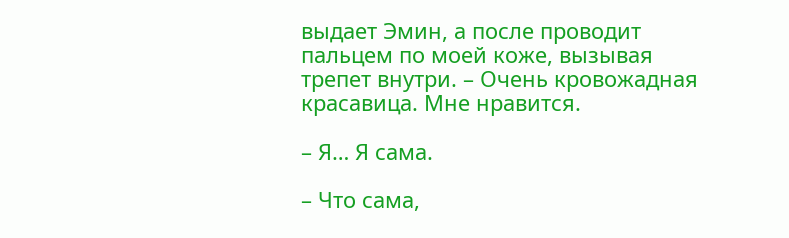выдает Эмин, а после проводит пальцем по моей коже, вызывая трепет внутри. – Очень кровожадная красавица. Мне нравится.

– Я… Я сама.

– Что сама,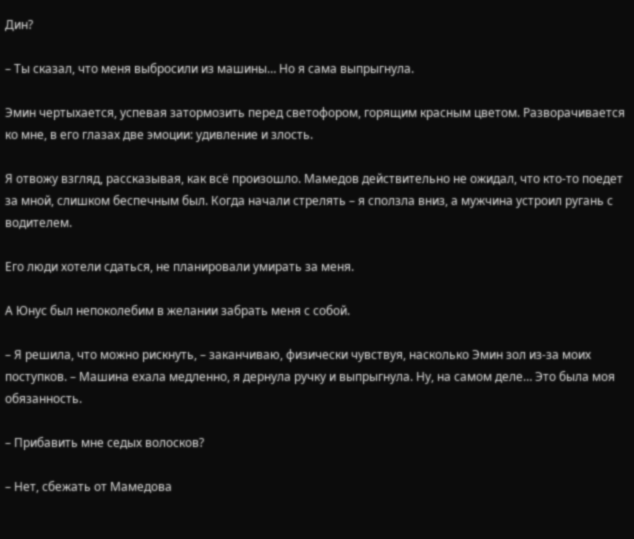Дин?

– Ты сказал, что меня выбросили из машины… Но я сама выпрыгнула.

Эмин чертыхается, успевая затормозить перед светофором, горящим красным цветом. Разворачивается ко мне, в его глазах две эмоции: удивление и злость.

Я отвожу взгляд, рассказывая, как всё произошло. Мамедов действительно не ожидал, что кто-то поедет за мной, слишком беспечным был. Когда начали стрелять – я сползла вниз, а мужчина устроил ругань с водителем.

Его люди хотели сдаться, не планировали умирать за меня.

А Юнус был непоколебим в желании забрать меня с собой.

– Я решила, что можно рискнуть, – заканчиваю, физически чувствуя, насколько Эмин зол из-за моих поступков. – Машина ехала медленно, я дернула ручку и выпрыгнула. Ну, на самом деле… Это была моя обязанность.

– Прибавить мне седых волосков?

– Нет, сбежать от Мамедова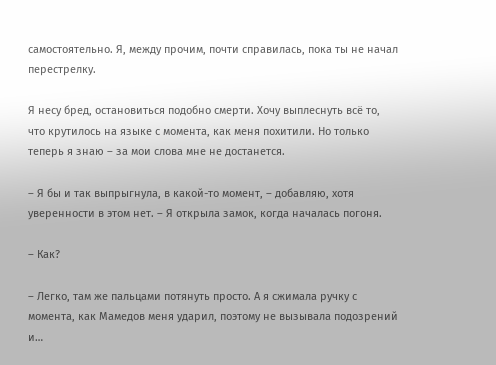самостоятельно. Я, между прочим, почти справилась, пока ты не начал перестрелку.

Я несу бред, остановиться подобно смерти. Хочу выплеснуть всё то, что крутилось на языке с момента, как меня похитили. Но только теперь я знаю – за мои слова мне не достанется.

– Я бы и так выпрыгнула, в какой-то момент, – добавляю, хотя уверенности в этом нет. – Я открыла замок, когда началась погоня.

– Как?

– Легко, там же пальцами потянуть просто. А я сжимала ручку с момента, как Мамедов меня ударил, поэтому не вызывала подозрений и…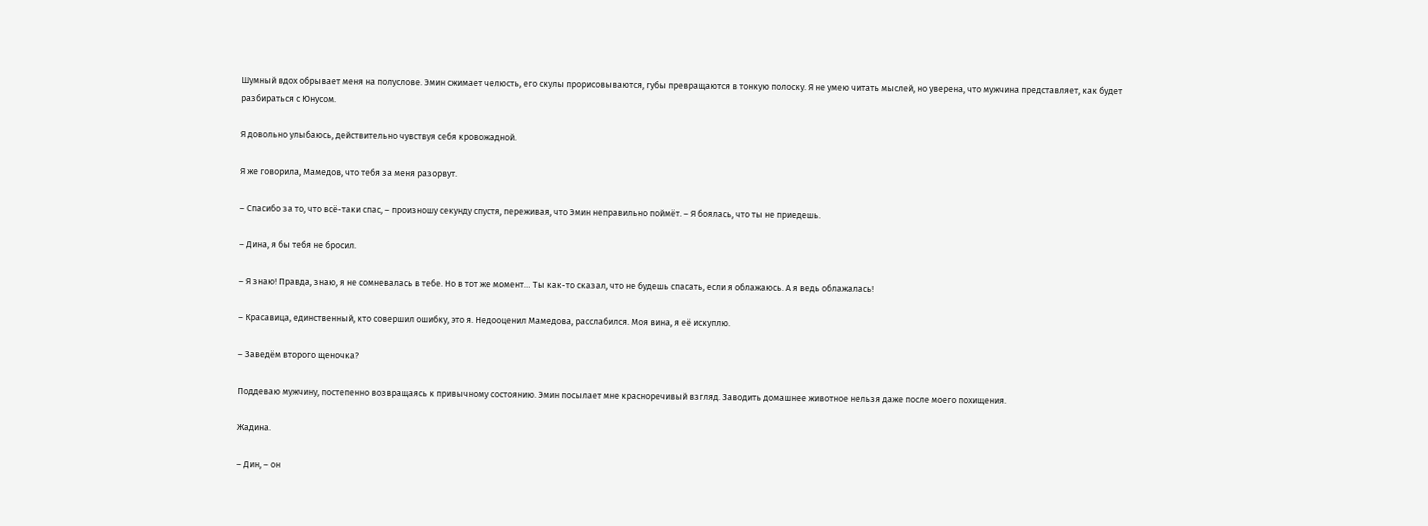Шумный вдох обрывает меня на полуслове. Эмин сжимает челюсть, его скулы прорисовываются, губы превращаются в тонкую полоску. Я не умею читать мыслей, но уверена, что мужчина представляет, как будет разбираться с Юнусом.

Я довольно улыбаюсь, действительно чувствуя себя кровожадной.

Я же говорила, Мамедов, что тебя за меня разорвут.

– Спасибо за то, что всё-таки спас, – произношу секунду спустя, переживая, что Эмин неправильно поймёт. – Я боялась, что ты не приедешь.

– Дина, я бы тебя не бросил.

– Я знаю! Правда, знаю, я не сомневалась в тебе. Но в тот же момент… Ты как-то сказал, что не будешь спасать, если я облажаюсь. А я ведь облажалась!

– Красавица, единственный, кто совершил ошибку, это я. Недооценил Мамедова, расслабился. Моя вина, я её искуплю.

– Заведём второго щеночка?

Поддеваю мужчину, постепенно возвращаясь к привычному состоянию. Эмин посылает мне красноречивый взгляд. Заводить домашнее животное нельзя даже после моего похищения.

Жадина.

– Дин, – он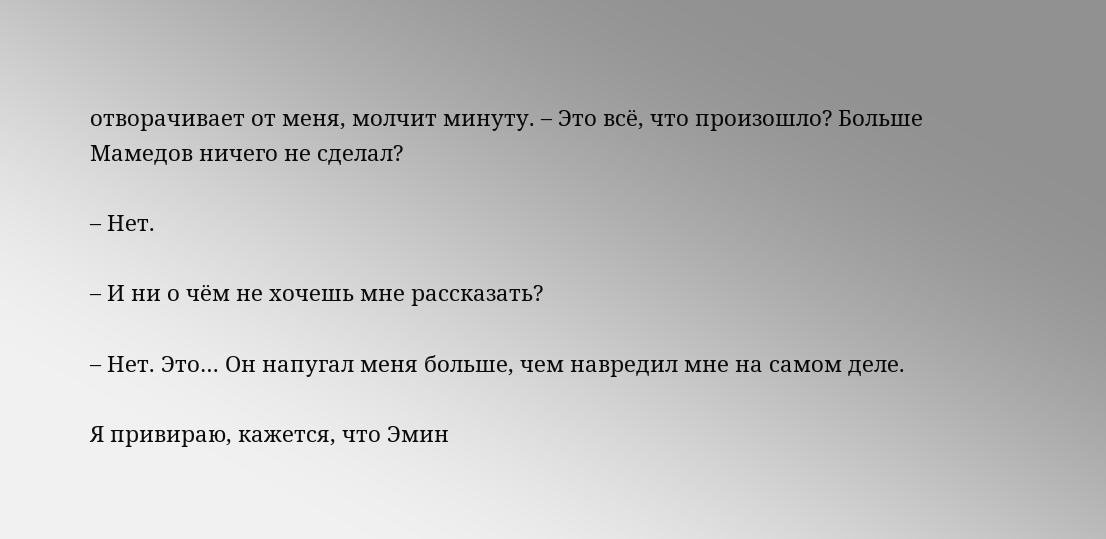отворачивает от меня, молчит минуту. – Это всё, что произошло? Больше Мамедов ничего не сделал?

– Нет.

– И ни о чём не хочешь мне рассказать?

– Нет. Это… Он напугал меня больше, чем навредил мне на самом деле.

Я привираю, кажется, что Эмин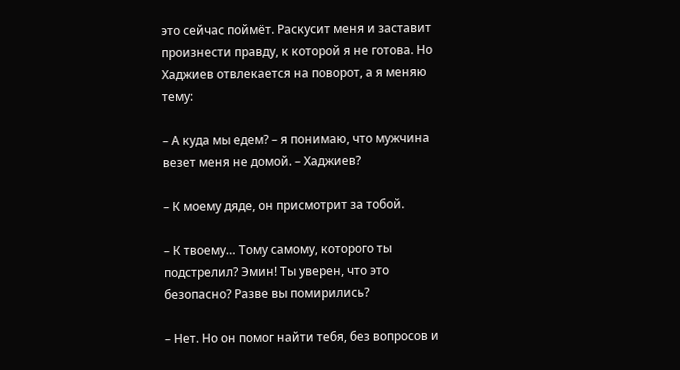это сейчас поймёт. Раскусит меня и заставит произнести правду, к которой я не готова. Но Хаджиев отвлекается на поворот, а я меняю тему:

– А куда мы едем? – я понимаю, что мужчина везет меня не домой. – Хаджиев?

– К моему дяде, он присмотрит за тобой.

– К твоему… Тому самому, которого ты подстрелил? Эмин! Ты уверен, что это безопасно? Разве вы помирились?

– Нет. Но он помог найти тебя, без вопросов и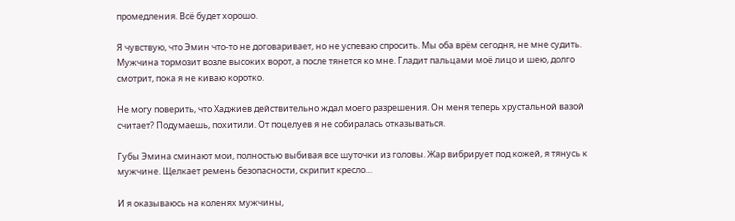промедления. Всё будет хорошо.

Я чувствую, что Эмин что-то не договаривает, но не успеваю спросить. Мы оба врём сегодня, не мне судить. Мужчина тормозит возле высоких ворот, а после тянется ко мне. Гладит пальцами моё лицо и шею, долго смотрит, пока я не киваю коротко.

Не могу поверить, что Хаджиев действительно ждал моего разрешения. Он меня теперь хрустальной вазой считает? Подумаешь, похитили. От поцелуев я не собиралась отказываться.

Губы Эмина сминают мои, полностью выбивая все шуточки из головы. Жар вибрирует под кожей, я тянусь к мужчине. Щелкает ремень безопасности, скрипит кресло…

И я оказываюсь на коленях мужчины,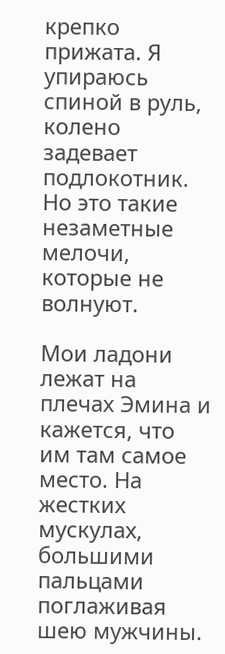крепко прижата. Я упираюсь спиной в руль, колено задевает подлокотник. Но это такие незаметные мелочи, которые не волнуют.

Мои ладони лежат на плечах Эмина и кажется, что им там самое место. На жестких мускулах, большими пальцами поглаживая шею мужчины.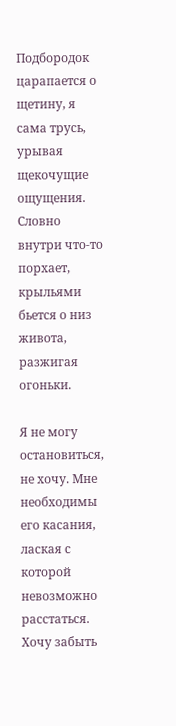Подбородок царапается о щетину, я сама трусь, урывая щекочущие ощущения. Словно внутри что-то порхает, крыльями бьется о низ живота, разжигая огоньки.

Я не могу остановиться, не хочу. Мне необходимы его касания, лаская с которой невозможно расстаться. Хочу забыть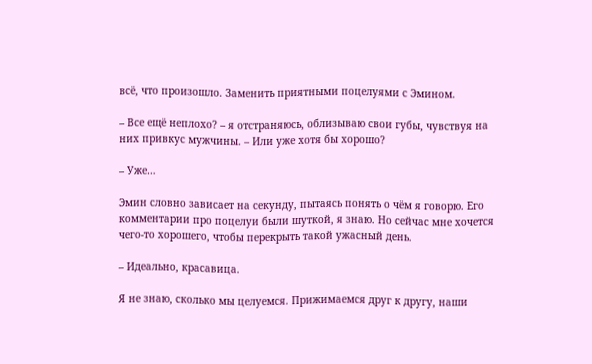всё, что произошло. Заменить приятными поцелуями с Эмином.

– Все ещё неплохо? – я отстраняюсь, облизываю свои губы, чувствуя на них привкус мужчины. – Или уже хотя бы хорошо?

– Уже…

Эмин словно зависает на секунду, пытаясь понять о чём я говорю. Его комментарии про поцелуи были шуткой, я знаю. Но сейчас мне хочется чего-то хорошего, чтобы перекрыть такой ужасный день.

– Идеально, красавица.

Я не знаю, сколько мы целуемся. Прижимаемся друг к другу, наши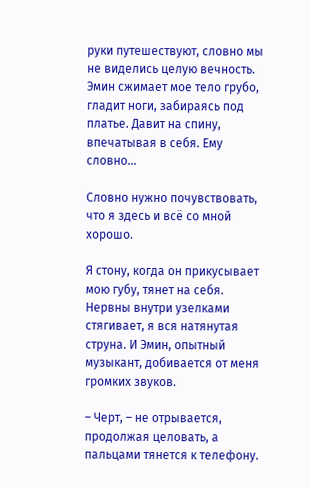руки путешествуют, словно мы не виделись целую вечность. Эмин сжимает мое тело грубо, гладит ноги, забираясь под платье. Давит на спину, впечатывая в себя. Ему словно…

Словно нужно почувствовать, что я здесь и всё со мной хорошо.

Я стону, когда он прикусывает мою губу, тянет на себя. Нервны внутри узелками стягивает, я вся натянутая струна. И Эмин, опытный музыкант, добивается от меня громких звуков.

– Черт, – не отрывается, продолжая целовать, а пальцами тянется к телефону.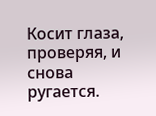Косит глаза, проверяя, и снова ругается.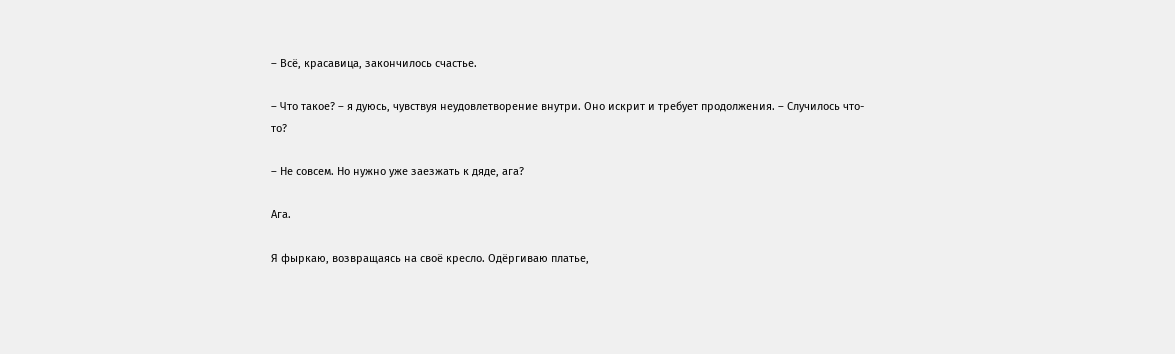– Всё, красавица, закончилось счастье.

– Что такое? – я дуюсь, чувствуя неудовлетворение внутри. Оно искрит и требует продолжения. – Случилось что-то?

– Не совсем. Но нужно уже заезжать к дяде, ага?

Ага.

Я фыркаю, возвращаясь на своё кресло. Одёргиваю платье,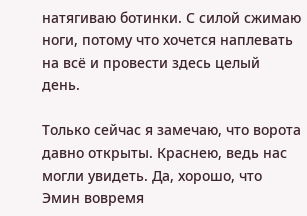натягиваю ботинки. С силой сжимаю ноги, потому что хочется наплевать на всё и провести здесь целый день.

Только сейчас я замечаю, что ворота давно открыты. Краснею, ведь нас могли увидеть. Да, хорошо, что Эмин вовремя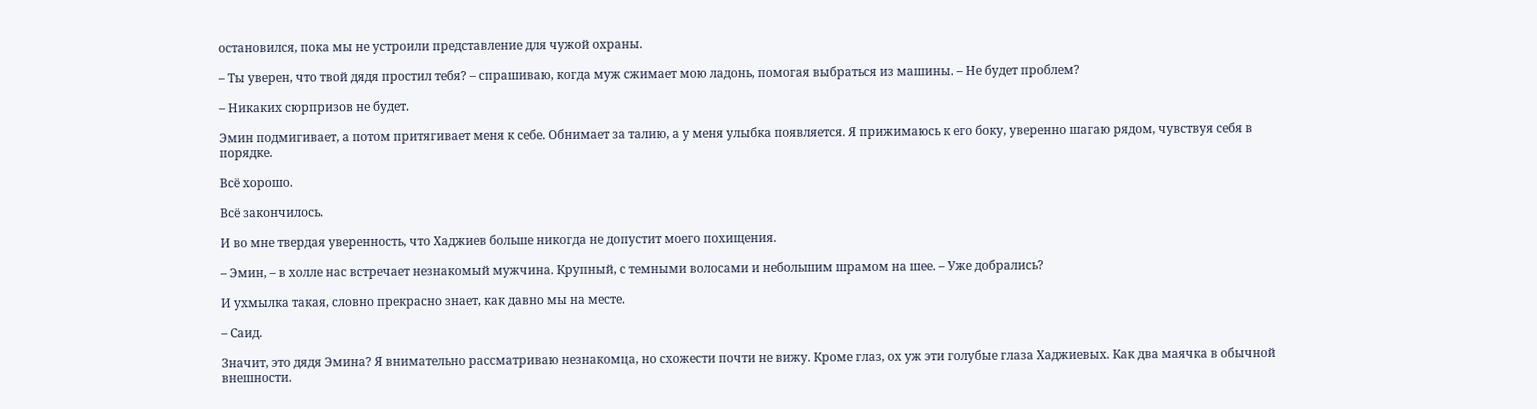остановился, пока мы не устроили представление для чужой охраны.

– Ты уверен, что твой дядя простил тебя? – спрашиваю, когда муж сжимает мою ладонь, помогая выбраться из машины. – Не будет проблем?

– Никаких сюрпризов не будет.

Эмин подмигивает, а потом притягивает меня к себе. Обнимает за талию, а у меня улыбка появляется. Я прижимаюсь к его боку, уверенно шагаю рядом, чувствуя себя в порядке.

Всё хорошо.

Всё закончилось.

И во мне твердая уверенность, что Хаджиев больше никогда не допустит моего похищения.

– Эмин, – в холле нас встречает незнакомый мужчина. Крупный, с темными волосами и небольшим шрамом на шее. – Уже добрались?

И ухмылка такая, словно прекрасно знает, как давно мы на месте.

– Саид.

Значит, это дядя Эмина? Я внимательно рассматриваю незнакомца, но схожести почти не вижу. Кроме глаз, ох уж эти голубые глаза Хаджиевых. Как два маячка в обычной внешности.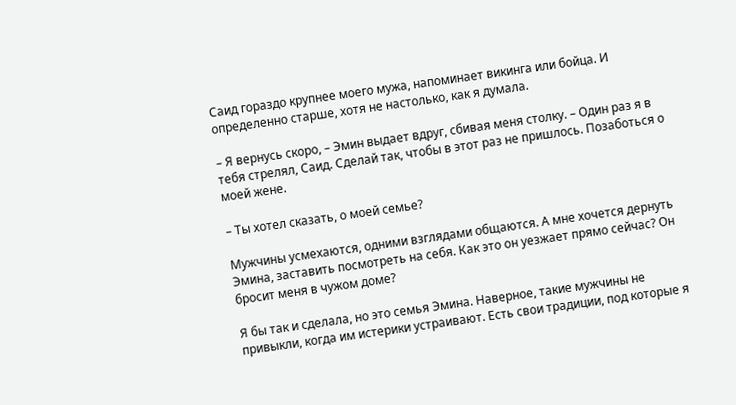Саид гораздо крупнее моего мужа, напоминает викинга или бойца. И определенно старше, хотя не настолько, как я думала.

– Я вернусь скоро, – Эмин выдает вдруг, сбивая меня столку. – Один раз я в тебя стрелял, Саид. Сделай так, чтобы в этот раз не пришлось. Позаботься о моей жене.

– Ты хотел сказать, о моей семье?

Мужчины усмехаются, одними взглядами общаются. А мне хочется дернуть Эмина, заставить посмотреть на себя. Как это он уезжает прямо сейчас? Он бросит меня в чужом доме?

Я бы так и сделала, но это семья Эмина. Наверное, такие мужчины не привыкли, когда им истерики устраивают. Есть свои традиции, под которые я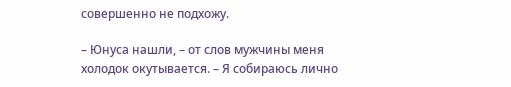совершенно не подхожу.

– Юнуса нашли, – от слов мужчины меня холодок окутывается. – Я собираюсь лично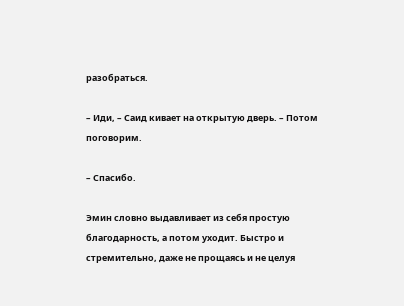разобраться.

– Иди, – Саид кивает на открытую дверь. – Потом поговорим.

– Спасибо.

Эмин словно выдавливает из себя простую благодарность, а потом уходит. Быстро и стремительно, даже не прощаясь и не целуя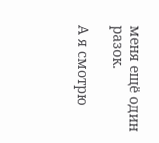меня ещё один разок.

А я смотрю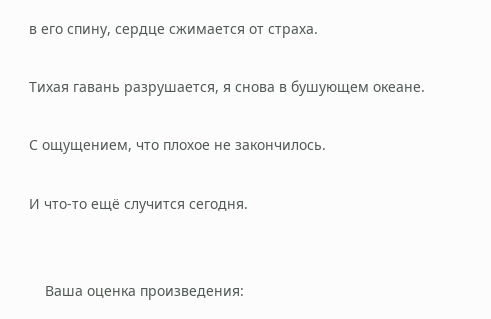в его спину, сердце сжимается от страха.

Тихая гавань разрушается, я снова в бушующем океане.

С ощущением, что плохое не закончилось.

И что-то ещё случится сегодня.


    Ваша оценка произведения: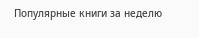Популярные книги за неделю